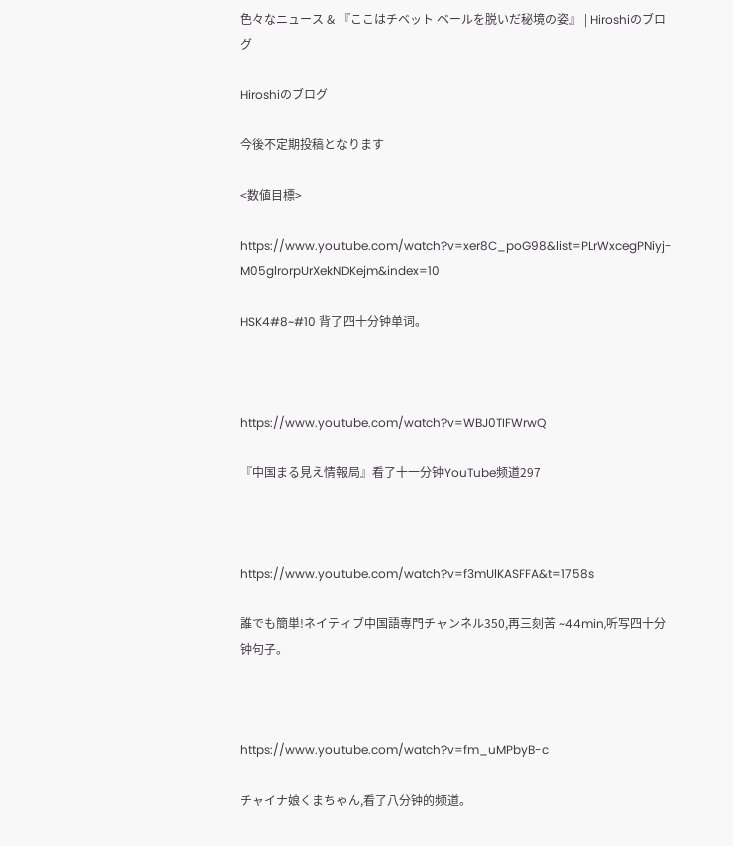色々なニュース & 『ここはチベット ベールを脱いだ秘境の姿』 | Hiroshiのブログ

Hiroshiのブログ

今後不定期投稿となります

<数値目標>

https://www.youtube.com/watch?v=xer8C_poG98&list=PLrWxcegPNiyj-M05glrorpUrXekNDKejm&index=10

HSK4#8~#10 背了四十分钟单词。



https://www.youtube.com/watch?v=WBJ0TIFWrwQ

『中国まる見え情報局』看了十一分钟YouTube频道297



https://www.youtube.com/watch?v=f3mUlKASFFA&t=1758s

誰でも簡単!ネイティブ中国語専門チャンネル350,再三刻苦 ~44min,听写四十分钟句子。



https://www.youtube.com/watch?v=fm_uMPbyB-c

チャイナ娘くまちゃん,看了八分钟的频道。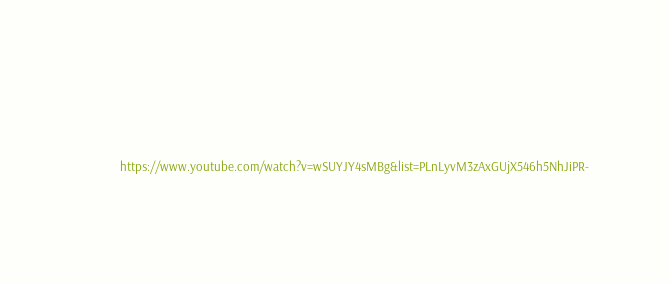https://www.youtube.com/watch?v=wSUYJY4sMBg&list=PLnLyvM3zAxGUjX546h5NhJiPR-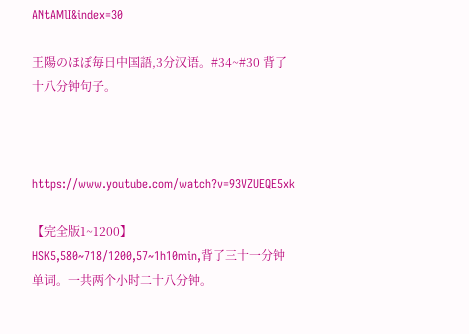ANtAMlI&index=30

王陽のほぼ毎日中国語,3分汉语。#34~#30 背了十八分钟句子。



https://www.youtube.com/watch?v=93VZUEQE5xk

【完全版1~1200】HSK5,580~718/1200,57~1h10min,背了三十一分钟单词。一共两个小时二十八分钟。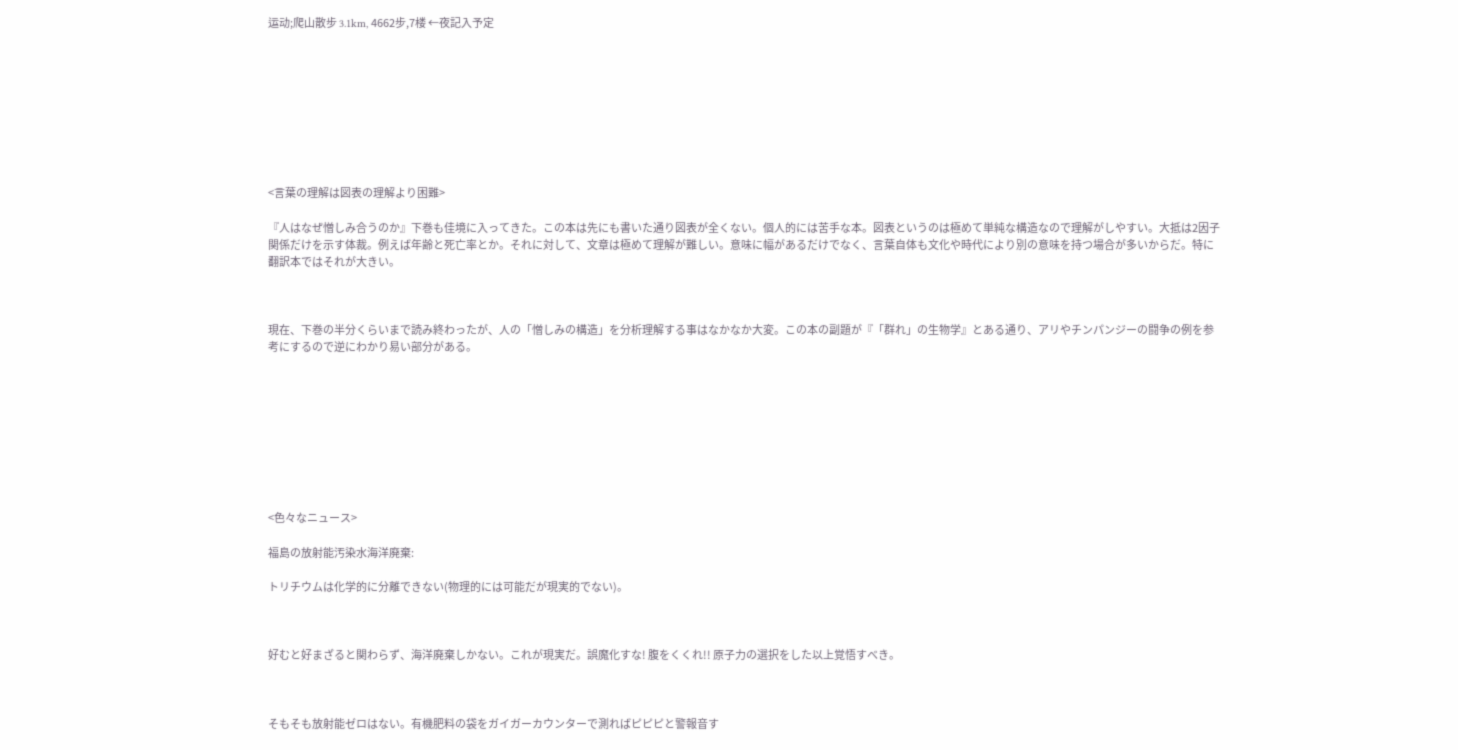运动;爬山散步 3.1km, 4662步,7楼 ←夜記入予定









<言葉の理解は図表の理解より困難>

『人はなぜ憎しみ合うのか』下巻も佳境に入ってきた。この本は先にも書いた通り図表が全くない。個人的には苦手な本。図表というのは極めて単純な構造なので理解がしやすい。大抵は2因子関係だけを示す体裁。例えば年齢と死亡率とか。それに対して、文章は極めて理解が難しい。意味に幅があるだけでなく、言葉自体も文化や時代により別の意味を持つ場合が多いからだ。特に翻訳本ではそれが大きい。



現在、下巻の半分くらいまで読み終わったが、人の「憎しみの構造」を分析理解する事はなかなか大変。この本の副題が『「群れ」の生物学』とある通り、アリやチンパンジーの闘争の例を参考にするので逆にわかり易い部分がある。









<色々なニュース>

福島の放射能汚染水海洋廃棄:

トリチウムは化学的に分離できない(物理的には可能だが現実的でない)。



好むと好まざると関わらず、海洋廃棄しかない。これが現実だ。誤魔化すな! 腹をくくれ!! 原子力の選択をした以上覚悟すべき。



そもそも放射能ゼロはない。有機肥料の袋をガイガーカウンターで測ればピピピと警報音す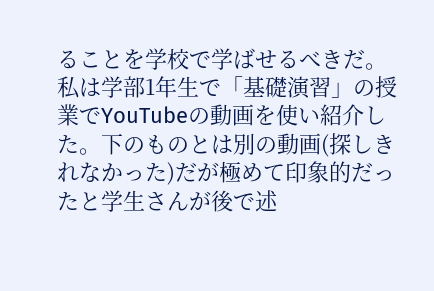ることを学校で学ばせるべきだ。私は学部1年生で「基礎演習」の授業でYouTubeの動画を使い紹介した。下のものとは別の動画(探しきれなかった)だが極めて印象的だったと学生さんが後で述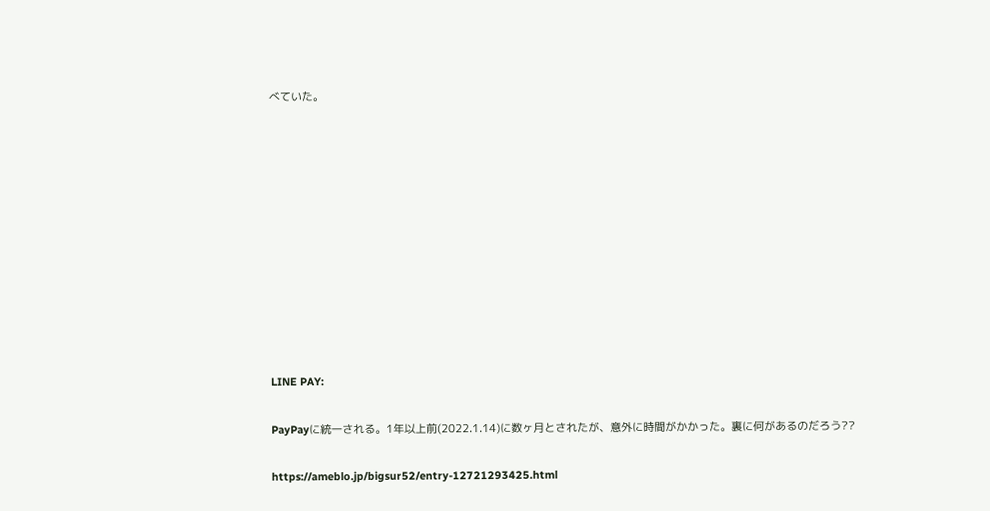べていた。











LINE PAY:

PayPayに統一される。1年以上前(2022.1.14)に数ヶ月とされたが、意外に時間がかかった。裏に何があるのだろう??

https://ameblo.jp/bigsur52/entry-12721293425.html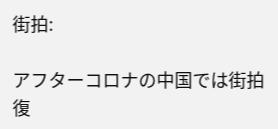街拍:

アフターコロナの中国では街拍復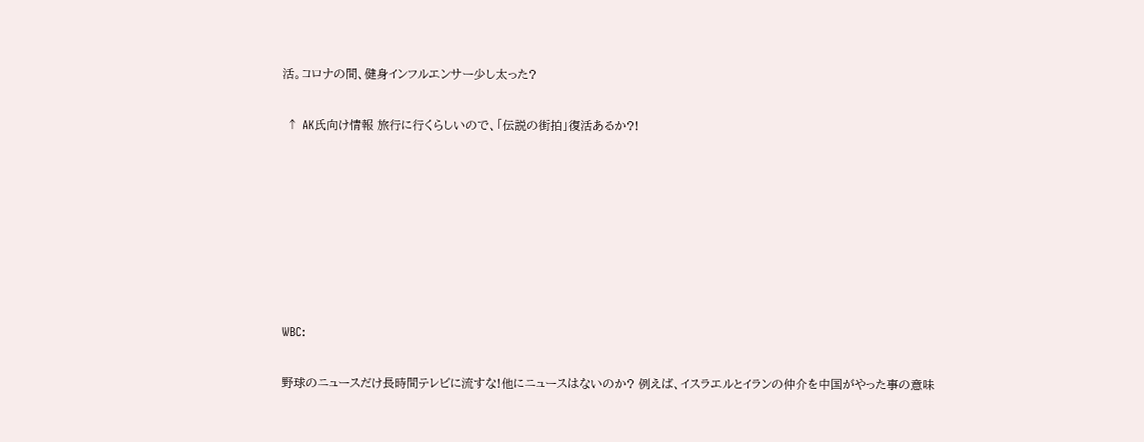活。コロナの間、健身インフルエンサー少し太った?

 ↑ AK氏向け情報 旅行に行くらしいので、「伝説の街拍」復活あるか?!







WBC:

野球のニュースだけ長時間テレビに流すな!他にニュースはないのか? 例えば、イスラエルとイランの仲介を中国がやった事の意味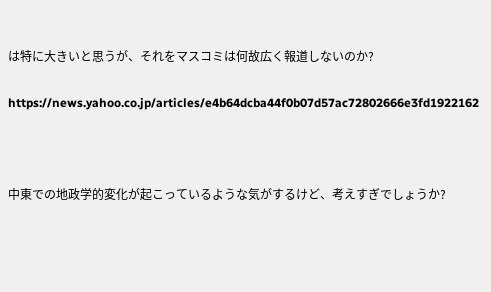は特に大きいと思うが、それをマスコミは何故広く報道しないのか?

https://news.yahoo.co.jp/articles/e4b64dcba44f0b07d57ac72802666e3fd1922162



中東での地政学的変化が起こっているような気がするけど、考えすぎでしょうか?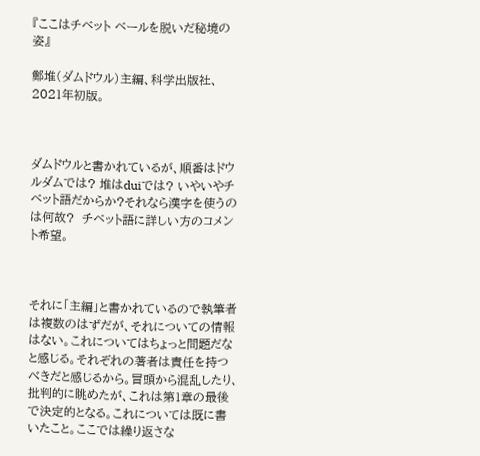『ここはチベット ベールを脱いだ秘境の姿』

鄭堆(ダムドウル)主編、科学出版社、2021年初版。



ダムドウルと書かれているが、順番はドウルダムでは? 堆はduiでは? いやいやチベット語だからか?それなら漢字を使うのは何故?  チベット語に詳しい方のコメント希望。



それに「主編」と書かれているので執筆者は複数のはずだが、それについての情報はない。これについてはちょっと問題だなと感じる。それぞれの著者は責任を持つべきだと感じるから。冒頭から混乱したり、批判的に眺めたが、これは第1章の最後で決定的となる。これについては既に書いたこと。ここでは繰り返さな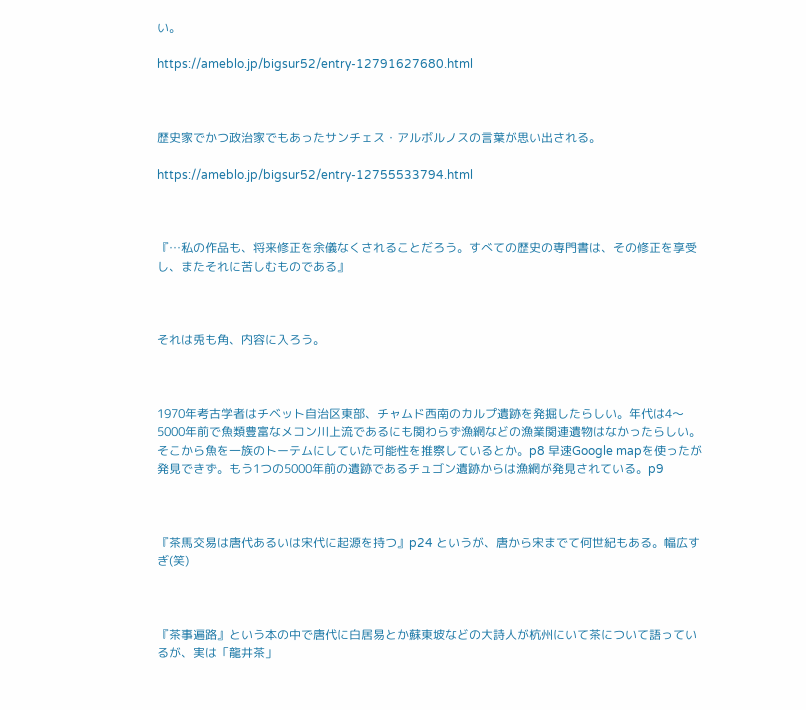い。

https://ameblo.jp/bigsur52/entry-12791627680.html



歴史家でかつ政治家でもあったサンチェス・アルボルノスの言葉が思い出される。

https://ameblo.jp/bigsur52/entry-12755533794.html



『…私の作品も、将来修正を余儀なくされることだろう。すべての歴史の専門書は、その修正を享受し、またそれに苦しむものである』



それは兎も角、内容に入ろう。



1970年考古学者はチベット自治区東部、チャムド西南のカルプ遺跡を発掘したらしい。年代は4〜5000年前で魚類豊富なメコン川上流であるにも関わらず漁網などの漁業関連遺物はなかったらしい。そこから魚を一族のトーテムにしていた可能性を推察しているとか。p8 早速Google mapを使ったが発見できず。もう1つの5000年前の遺跡であるチュゴン遺跡からは漁網が発見されている。p9



『茶馬交易は唐代あるいは宋代に起源を持つ』p24 というが、唐から宋までて何世紀もある。幅広すぎ(笑)



『茶事遍路』という本の中で唐代に白居易とか蘇東坡などの大詩人が杭州にいて茶について語っているが、実は「龍井茶」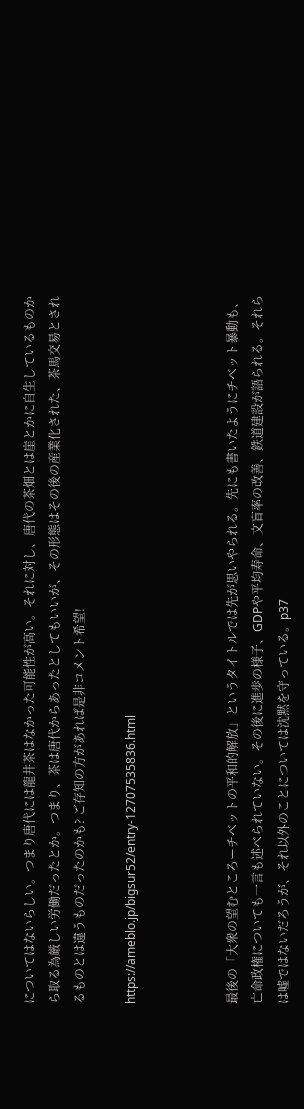についてはないらしい。つまり唐代には龍井茶はなかった可能性が高い。それに対し、唐代の茶畑とは崖とかに自生しているものから取る為厳しい労働だったとか。つまり、茶は唐代からあったとしてもいいが、その形態はその後の産業化された、茶馬交易とされるものとは違うものだったのかも? ご存知の方があれば是非コメント希望!

https://ameblo.jp/bigsur52/entry-12707535836.html



最後の「大衆の望むところーチベットの平和的解放」というタイトルでは先が思いやられる。先にも書いたようにチベット暴動も、亡命政権についても一言も述べられていない。その後に進歩の様子、GDPや平均寿命、文盲率の改善、鉄道建設が語られる。それらは嘘ではないだろうが、それ以外のことについては沈黙を守っている。p37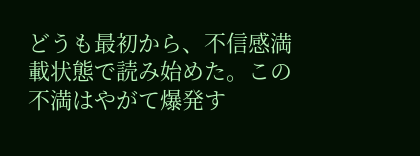どうも最初から、不信感満載状態で読み始めた。この不満はやがて爆発す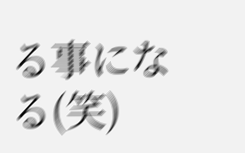る事になる(笑)